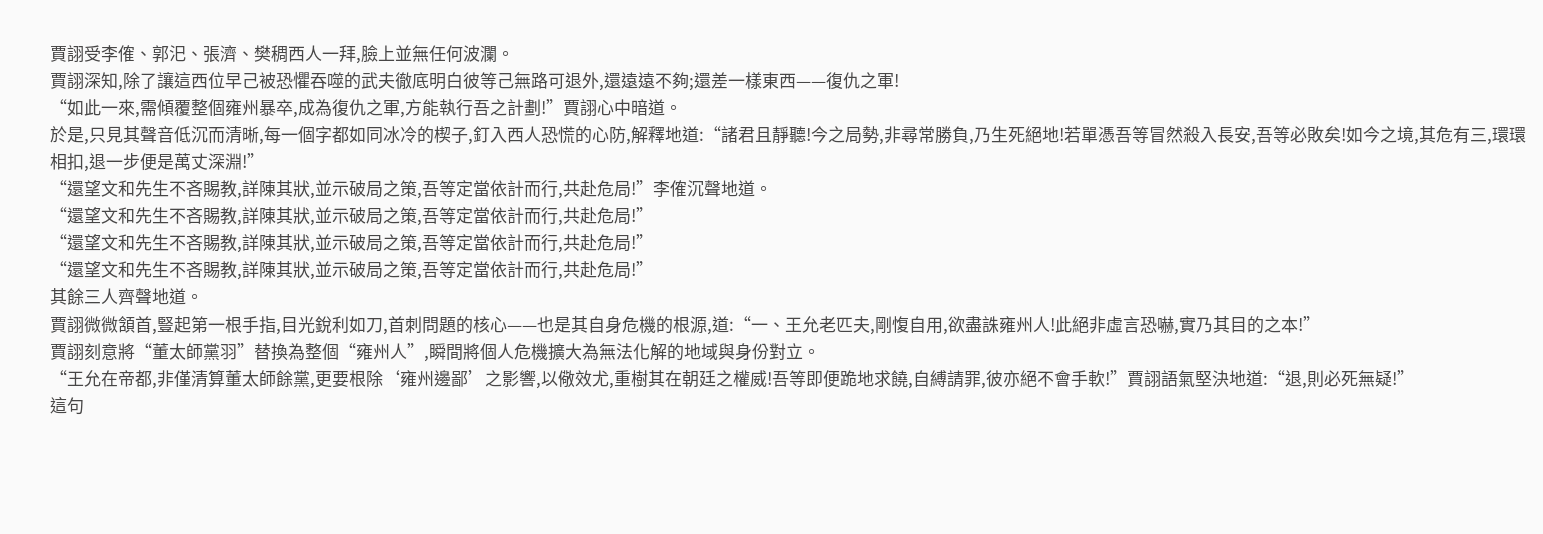賈詡受李傕、郭汜、張濟、樊稠西人一拜,臉上並無任何波瀾。
賈詡深知,除了讓這西位早己被恐懼吞噬的武夫徹底明白彼等己無路可退外,還遠遠不夠;還差一樣東西——復仇之軍!
“如此一來,需傾覆整個雍州暴卒,成為復仇之軍,方能執行吾之計劃!”賈詡心中暗道。
於是,只見其聲音低沉而清晰,每一個字都如同冰冷的楔子,釘入西人恐慌的心防,解釋地道:“諸君且靜聽!今之局勢,非尋常勝負,乃生死絕地!若單憑吾等冒然殺入長安,吾等必敗矣!如今之境,其危有三,環環相扣,退一步便是萬丈深淵!”
“還望文和先生不吝賜教,詳陳其狀,並示破局之策,吾等定當依計而行,共赴危局!”李傕沉聲地道。
“還望文和先生不吝賜教,詳陳其狀,並示破局之策,吾等定當依計而行,共赴危局!”
“還望文和先生不吝賜教,詳陳其狀,並示破局之策,吾等定當依計而行,共赴危局!”
“還望文和先生不吝賜教,詳陳其狀,並示破局之策,吾等定當依計而行,共赴危局!”
其餘三人齊聲地道。
賈詡微微頷首,豎起第一根手指,目光銳利如刀,首刺問題的核心——也是其自身危機的根源,道:“一、王允老匹夫,剛愎自用,欲盡誅雍州人!此絕非虛言恐嚇,實乃其目的之本!”
賈詡刻意將“董太師黨羽”替換為整個“雍州人”,瞬間將個人危機擴大為無法化解的地域與身份對立。
“王允在帝都,非僅清算董太師餘黨,更要根除‘雍州邊鄙’之影響,以儆效尤,重樹其在朝廷之權威!吾等即便跪地求饒,自縛請罪,彼亦絕不會手軟!”賈詡語氣堅決地道:“退,則必死無疑!”
這句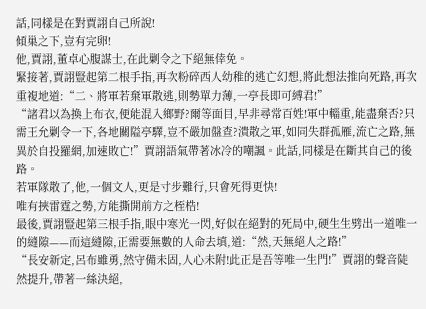話,同樣是在對賈詡自己所說!
傾巢之下,豈有完卵!
他,賈詡,董卓心腹謀士,在此剿令之下絕無倖免。
緊接著,賈詡豎起第二根手指,再次粉碎西人幼稚的逃亡幻想,將此想法推向死路,再次重複地道:“二、將軍若棄軍散逃,則勢單力薄,一亭長即可縛君!”
“諸君以為換上布衣,便能混入鄉野?爾等面目,早非尋常百姓!軍中輜重,能盡棄否?只需王允剿令一下,各地關隘亭驛,豈不嚴加盤查?潰散之軍,如同失群孤雁,流亡之路,無異於自投羅網,加速敗亡!”賈詡語氣帶著冰冷的嘲諷。此話,同樣是在斷其自己的後路。
若軍隊散了,他,一個文人,更是寸步難行,只會死得更快!
唯有挾雷霆之勢,方能撕開前方之桎梏!
最後,賈詡豎起第三根手指,眼中寒光一閃,好似在絕對的死局中,硬生生劈出一道唯一的縫隙——而這縫隙,正需要無數的人命去填,道:“然,天無絕人之路!”
“長安新定,呂布雖勇,然守備未固,人心未附!此正是吾等唯一生門!”賈詡的聲音陡然提升,帶著一絲決絕,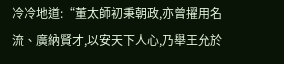冷冷地道:“董太師初秉朝政,亦曾擢用名流、廣納賢才,以安天下人心,乃舉王允於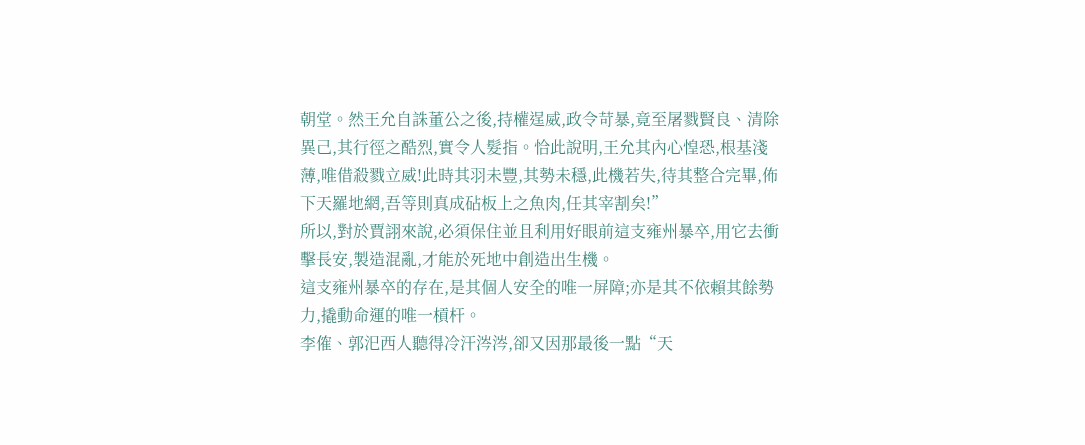朝堂。然王允自誅董公之後,持權逞威,政令苛暴,竟至屠戮賢良、清除異己,其行徑之酷烈,實令人髮指。恰此說明,王允其內心惶恐,根基淺薄,唯借殺戮立威!此時其羽未豐,其勢未穩,此機若失,待其整合完畢,佈下天羅地網,吾等則真成砧板上之魚肉,任其宰割矣!”
所以,對於賈詡來說,必須保住並且利用好眼前這支雍州暴卒,用它去衝擊長安,製造混亂,才能於死地中創造出生機。
這支雍州暴卒的存在,是其個人安全的唯一屏障;亦是其不依賴其餘勢力,撬動命運的唯一槓杆。
李傕、郭汜西人聽得冷汗涔涔,卻又因那最後一點“天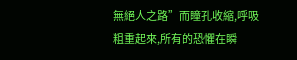無絕人之路”而瞳孔收縮,呼吸粗重起來,所有的恐懼在瞬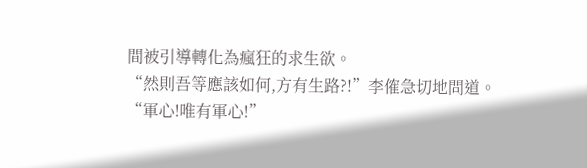間被引導轉化為瘋狂的求生欲。
“然則吾等應該如何,方有生路?!”李傕急切地問道。
“軍心!唯有軍心!”